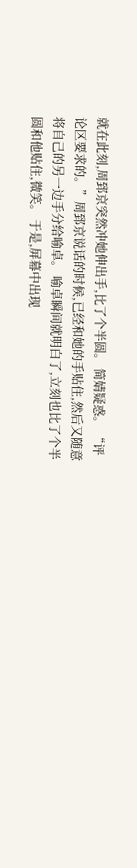就在此刻,周郅京突然冲她伸出手,比了个半圆。 简婧疑惑。 “评论区要求的。”周郅京说话的时候,已经和她的手贴住,然后又随意将自己的另一边手分给喻卓。 喻卓瞬间就明白了,立刻也比了个半圆和他贴住,微笑。 于是,屏幕中出现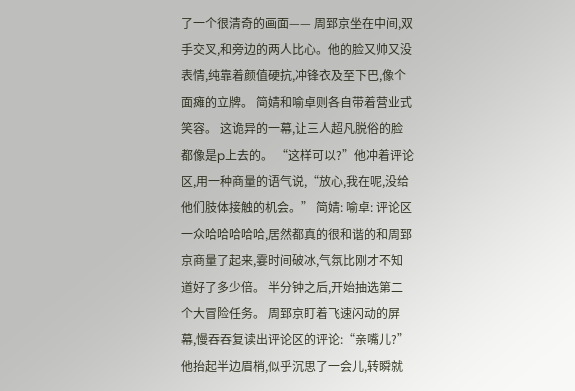了一个很清奇的画面—— 周郅京坐在中间,双手交叉,和旁边的两人比心。他的脸又帅又没表情,纯靠着颜值硬抗,冲锋衣及至下巴,像个面瘫的立牌。 简婧和喻卓则各自带着营业式笑容。 这诡异的一幕,让三人超凡脱俗的脸都像是p上去的。 “这样可以?”他冲着评论区,用一种商量的语气说,“放心,我在呢,没给他们肢体接触的机会。” 简婧: 喻卓: 评论区一众哈哈哈哈哈,居然都真的很和谐的和周郅京商量了起来,霎时间破冰,气氛比刚才不知道好了多少倍。 半分钟之后,开始抽选第二个大冒险任务。 周郅京盯着飞速闪动的屏幕,慢吞吞复读出评论区的评论:“亲嘴儿?” 他抬起半边眉梢,似乎沉思了一会儿,转瞬就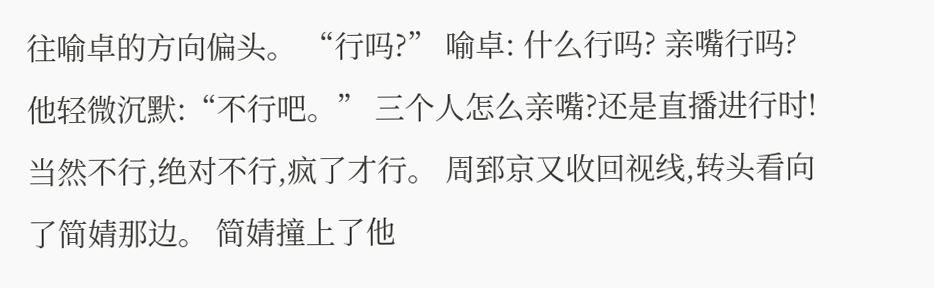往喻卓的方向偏头。 “行吗?” 喻卓: 什么行吗? 亲嘴行吗? 他轻微沉默:“不行吧。” 三个人怎么亲嘴?还是直播进行时! 当然不行,绝对不行,疯了才行。 周郅京又收回视线,转头看向了简婧那边。 简婧撞上了他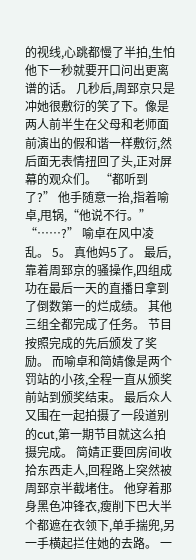的视线,心跳都慢了半拍,生怕他下一秒就要开口问出更离谱的话。 几秒后,周郅京只是冲她很敷衍的笑了下。像是两人前半生在父母和老师面前演出的假和谐一样敷衍,然后面无表情扭回了头,正对屏幕的观众们。 “都听到了?” 他手随意一抬,指着喻卓,甩锅,“他说不行。” “……?” 喻卓在风中凌乱。 5。 真他妈5了。 最后,靠着周郅京的骚操作,四组成功在最后一天的直播日拿到了倒数第一的烂成绩。 其他三组全都完成了任务。 节目按照完成的先后颁发了奖励。 而喻卓和简婧像是两个罚站的小孩,全程一直从颁奖前站到颁奖结束。 最后众人又围在一起拍摄了一段道别的cut,第一期节目就这么拍摄完成。 简婧正要回房间收拾东西走人,回程路上突然被周郅京半截堵住。 他穿着那身黑色冲锋衣,瘦削下巴大半个都遮在衣领下,单手揣兜,另一手横起拦住她的去路。 一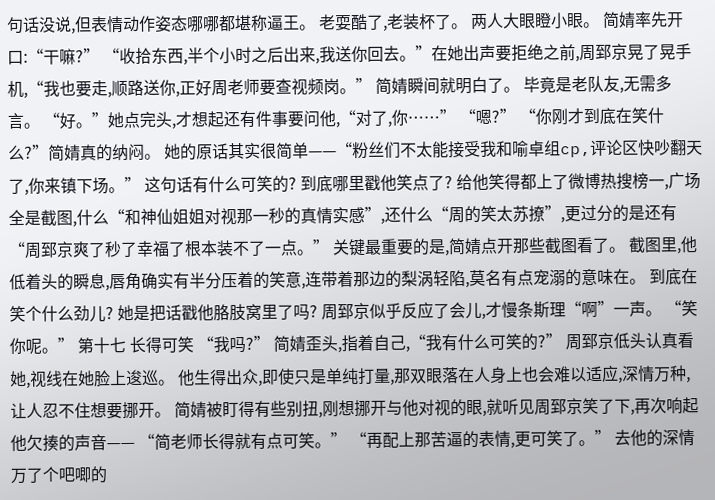句话没说,但表情动作姿态哪哪都堪称逼王。 老耍酷了,老装杯了。 两人大眼瞪小眼。 简婧率先开口:“干嘛?” “收拾东西,半个小时之后出来,我送你回去。”在她出声要拒绝之前,周郅京晃了晃手机,“我也要走,顺路送你,正好周老师要查视频岗。” 简婧瞬间就明白了。 毕竟是老队友,无需多言。 “好。”她点完头,才想起还有件事要问他,“对了,你……” “嗯?” “你刚才到底在笑什么?”简婧真的纳闷。 她的原话其实很简单——“粉丝们不太能接受我和喻卓组cp,评论区快吵翻天了,你来镇下场。” 这句话有什么可笑的? 到底哪里戳他笑点了? 给他笑得都上了微博热搜榜一,广场全是截图,什么“和神仙姐姐对视那一秒的真情实感”,还什么“周的笑太苏撩”,更过分的是还有“周郅京爽了秒了幸福了根本装不了一点。” 关键最重要的是,简婧点开那些截图看了。 截图里,他低着头的瞬息,唇角确实有半分压着的笑意,连带着那边的梨涡轻陷,莫名有点宠溺的意味在。 到底在笑个什么劲儿? 她是把话戳他胳肢窝里了吗? 周郅京似乎反应了会儿,才慢条斯理“啊”一声。 “笑你呢。” 第十七 长得可笑 “我吗?” 简婧歪头,指着自己,“我有什么可笑的?” 周郅京低头认真看她,视线在她脸上逡巡。 他生得出众,即使只是单纯打量,那双眼落在人身上也会难以适应,深情万种,让人忍不住想要挪开。 简婧被盯得有些别扭,刚想挪开与他对视的眼,就听见周郅京笑了下,再次响起他欠揍的声音—— “简老师长得就有点可笑。” “再配上那苦逼的表情,更可笑了。” 去他的深情万了个吧唧的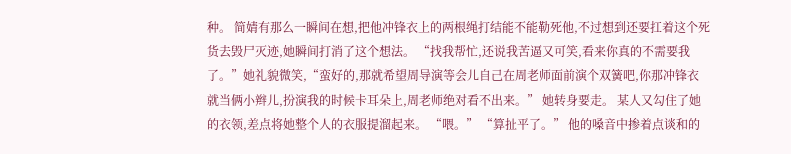种。 简婧有那么一瞬间在想,把他冲锋衣上的两根绳打结能不能勒死他,不过想到还要扛着这个死货去毁尸灭迹,她瞬间打消了这个想法。 “找我帮忙,还说我苦逼又可笑,看来你真的不需要我了。”她礼貌微笑,“蛮好的,那就希望周导演等会儿自己在周老师面前演个双簧吧,你那冲锋衣就当俩小辫儿,扮演我的时候卡耳朵上,周老师绝对看不出来。” 她转身要走。 某人又勾住了她的衣领,差点将她整个人的衣服提溜起来。 “喂。” “算扯平了。” 他的嗓音中掺着点谈和的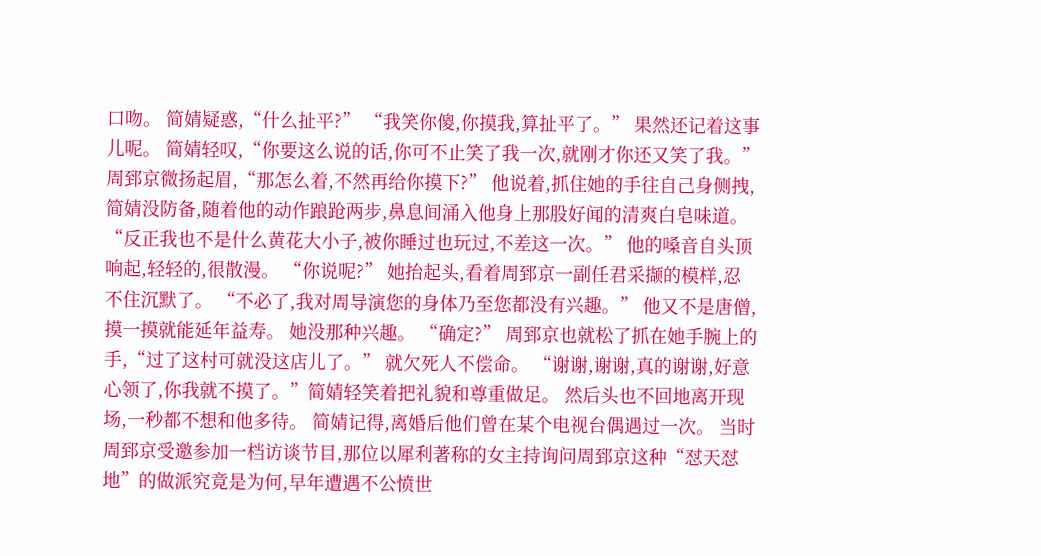口吻。 简婧疑惑,“什么扯平?” “我笑你傻,你摸我,算扯平了。” 果然还记着这事儿呢。 简婧轻叹,“你要这么说的话,你可不止笑了我一次,就刚才你还又笑了我。” 周郅京微扬起眉,“那怎么着,不然再给你摸下?” 他说着,抓住她的手往自己身侧拽,简婧没防备,随着他的动作踉跄两步,鼻息间涌入他身上那股好闻的清爽白皂味道。 “反正我也不是什么黄花大小子,被你睡过也玩过,不差这一次。” 他的嗓音自头顶响起,轻轻的,很散漫。 “你说呢?” 她抬起头,看着周郅京一副任君采撷的模样,忍不住沉默了。 “不必了,我对周导演您的身体乃至您都没有兴趣。” 他又不是唐僧,摸一摸就能延年益寿。 她没那种兴趣。 “确定?” 周郅京也就松了抓在她手腕上的手,“过了这村可就没这店儿了。” 就欠死人不偿命。 “谢谢,谢谢,真的谢谢,好意心领了,你我就不摸了。”简婧轻笑着把礼貌和尊重做足。 然后头也不回地离开现场,一秒都不想和他多待。 简婧记得,离婚后他们曾在某个电视台偶遇过一次。 当时周郅京受邀参加一档访谈节目,那位以犀利著称的女主持询问周郅京这种“怼天怼地”的做派究竟是为何,早年遭遇不公愤世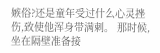嫉俗?还是童年受过什么心灵挫伤,致使他浑身带满刺。 那时候,坐在隔壁准备接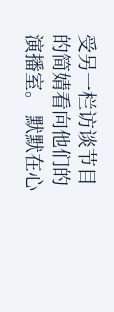受另一栏访谈节目的简婧看向他们的演播室。 默默在心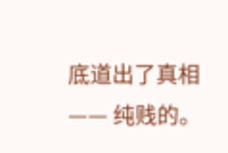底道出了真相—— 纯贱的。